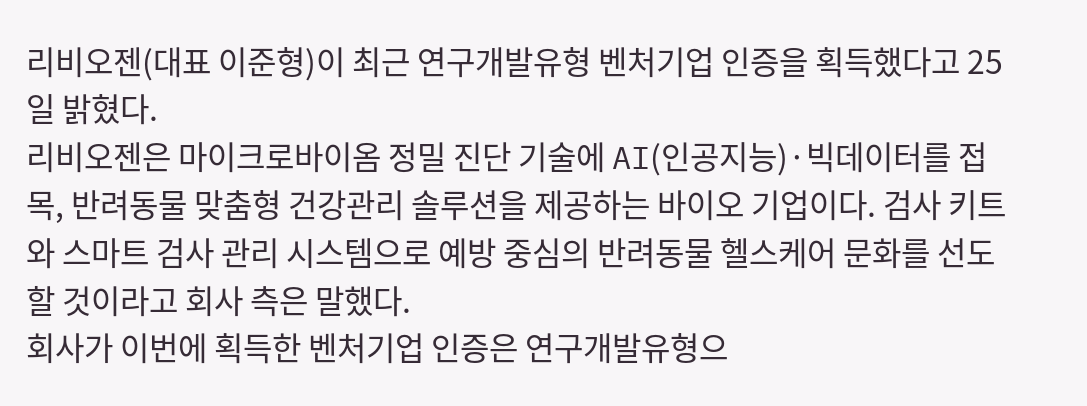리비오젠(대표 이준형)이 최근 연구개발유형 벤처기업 인증을 획득했다고 25일 밝혔다.
리비오젠은 마이크로바이옴 정밀 진단 기술에 AI(인공지능)·빅데이터를 접목, 반려동물 맞춤형 건강관리 솔루션을 제공하는 바이오 기업이다. 검사 키트와 스마트 검사 관리 시스템으로 예방 중심의 반려동물 헬스케어 문화를 선도할 것이라고 회사 측은 말했다.
회사가 이번에 획득한 벤처기업 인증은 연구개발유형으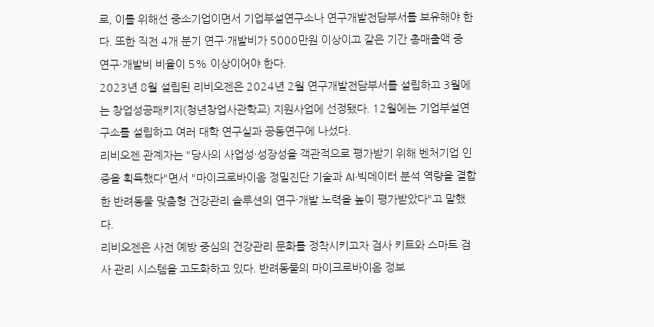로, 이를 위해선 중소기업이면서 기업부설연구소나 연구개발전담부서를 보유해야 한다. 또한 직전 4개 분기 연구·개발비가 5000만원 이상이고 같은 기간 총매출액 중 연구·개발비 비율이 5% 이상이어야 한다.
2023년 8월 설립된 리비오젠은 2024년 2월 연구개발전담부서를 설립하고 3월에는 창업성공패키지(청년창업사관학교) 지원사업에 선정됐다. 12월에는 기업부설연구소를 설립하고 여러 대학 연구실과 공동연구에 나섰다.
리비오젠 관계자는 "당사의 사업성·성장성을 객관적으로 평가받기 위해 벤처기업 인증을 획득했다"면서 "마이크로바이옴 정밀진단 기술과 AI·빅데이터 분석 역량을 결합한 반려동물 맞춤형 건강관리 솔루션의 연구·개발 노력을 높이 평가받았다"고 말했다.
리비오젠은 사전 예방 중심의 건강관리 문화를 정착시키고자 검사 키트와 스마트 검사 관리 시스템을 고도화하고 있다. 반려동물의 마이크로바이옴 정보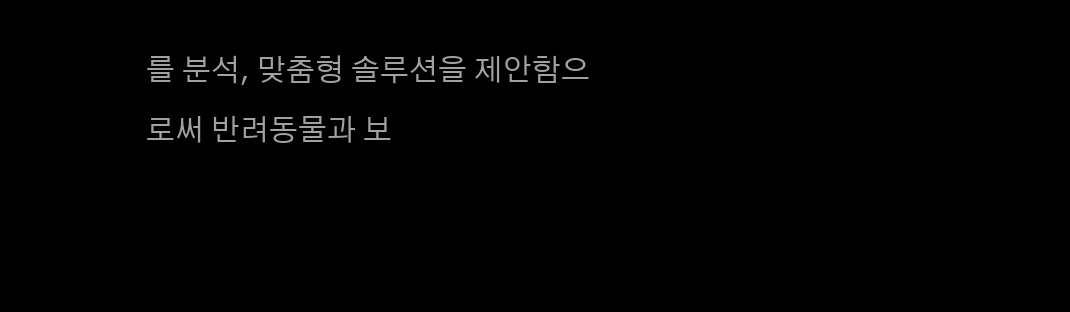를 분석, 맞춤형 솔루션을 제안함으로써 반려동물과 보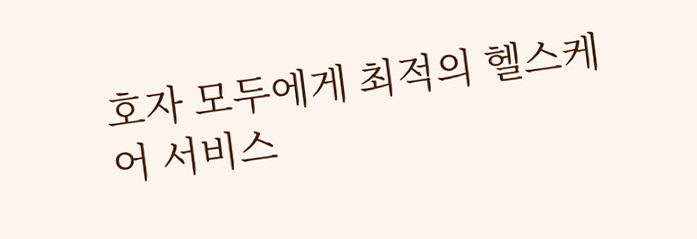호자 모두에게 최적의 헬스케어 서비스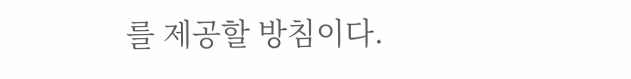를 제공할 방침이다.